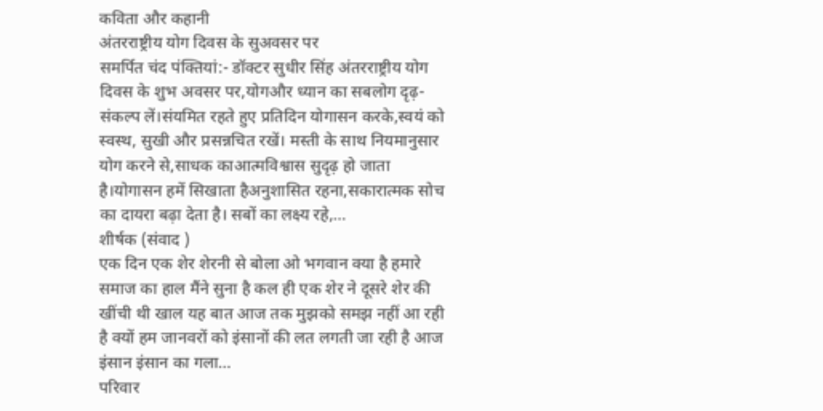कविता और कहानी
अंतरराष्ट्रीय योग दिवस के सुअवसर पर
समर्पित चंद पंक्तियां:- डॉक्टर सुधीर सिंह अंतरराष्ट्रीय योग दिवस के शुभ अवसर पर,योगऔर ध्यान का सबलोग दृढ़-संकल्प लें।संयमित रहते हुए प्रतिदिन योगासन करके,स्वयं को स्वस्थ, सुखी और प्रसन्नचित रखें। मस्ती के साथ नियमानुसार योग करने से,साधक काआत्मविश्वास सुदृढ़ हो जाता है।योगासन हमें सिखाता हैअनुशासित रहना,सकारात्मक सोच का दायरा बढ़ा देता है। सबों का लक्ष्य रहे,…
शीर्षक (संवाद )
एक दिन एक शेर शेरनी से बोला ओ भगवान क्या है हमारे समाज का हाल मैंने सुना है कल ही एक शेर ने दूसरे शेर की खींची थी खाल यह बात आज तक मुझको समझ नहीं आ रही है क्यों हम जानवरों को इंसानों की लत लगती जा रही है आज इंसान इंसान का गला…
परिवार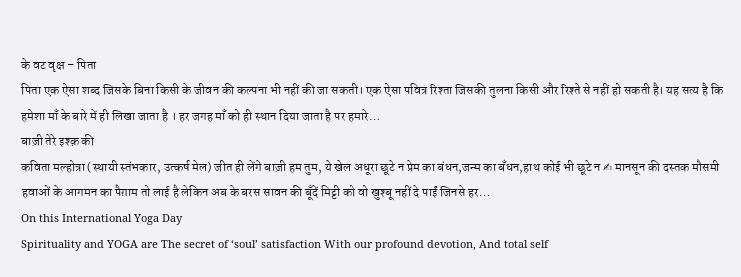के वट वृक्ष – पिता
पिता एक ऐसा शब्द जिसके बिना किसी के जीवन की कल्पना भी नहीं की जा सकती। एक ऐसा पवित्र रिश्ता जिसकी तुलना किसी और रिश्ते से नहीं हो सकती है। यह सत्य है कि हमेशा माँ के बारे में ही लिखा जाता है । हर जगह माँ को ही स्थान दिया जाता है पर हमारे…
बाज़ी तेरे इश्क़ की
कविता मल्होत्रा (स्थायी स्तंभकार, उत्कर्ष मेल) जीत ही लेंगे बाज़ी हम तुम, ये खेल अधूरा छूटे न प्रेम का बंधन,जन्म का बँधन,हाथ कोई भी छूटे न ✍ मानसून की दस्तक मौसमी हवाओं के आगमन का पैग़ाम तो लाई है लेकिन अब के बरस सावन की बूँदें मिट्टी को वो खुश्बू नहीं दे पाईं जिनसे हर…
On this International Yoga Day
Spirituality and YOGA are The secret of ‘soul’ satisfaction With our profound devotion, And total self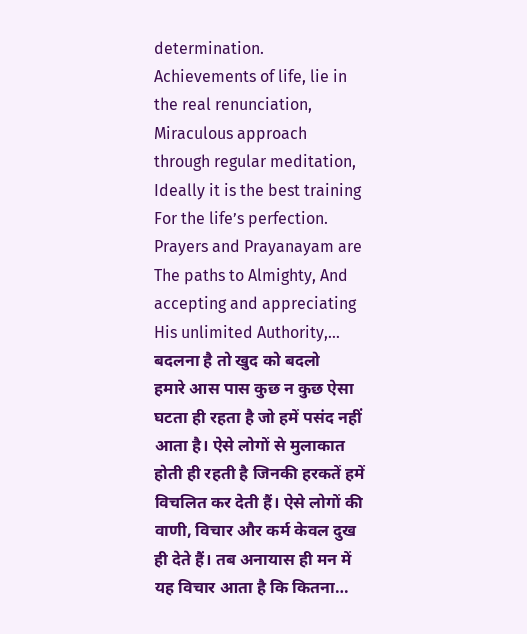determination. Achievements of life, lie in the real renunciation, Miraculous approach through regular meditation, Ideally it is the best training For the life’s perfection. Prayers and Prayanayam are The paths to Almighty, And accepting and appreciating His unlimited Authority,…
बदलना है तो खुद को बदलो
हमारे आस पास कुछ न कुछ ऐसा घटता ही रहता है जो हमें पसंद नहीं आता है। ऐसे लोगों से मुलाकात होती ही रहती है जिनकी हरकतें हमें विचलित कर देती हैं। ऐसे लोगों की वाणी, विचार और कर्म केवल दुख ही देते हैं। तब अनायास ही मन में यह विचार आता है कि कितना…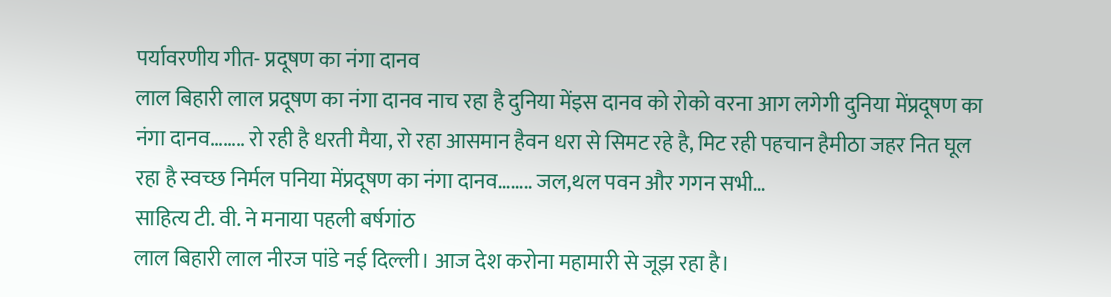पर्यावरणीय गीत- प्रदूषण का नंगा दानव
लाल बिहारी लाल प्रदूषण का नंगा दानव नाच रहा है दुनिया मेंइस दानव को रोको वरना आग लगेगी दुनिया मेंप्रदूषण का नंगा दानव…….. रो रही है धरती मैया, रो रहा आसमान हैवन धरा से सिमट रहे है, मिट रही पहचान हैमीठा जहर नित घूल रहा है स्वच्छ निर्मल पनिया मेंप्रदूषण का नंगा दानव…….. जल,थल पवन और गगन सभी…
साहित्य टी. वी. ने मनाया पहली बर्षगांठ
लाल बिहारी लाल नीरज पांडे नई दिल्ली। आज देश करोना महामारी से जूझ रहा है।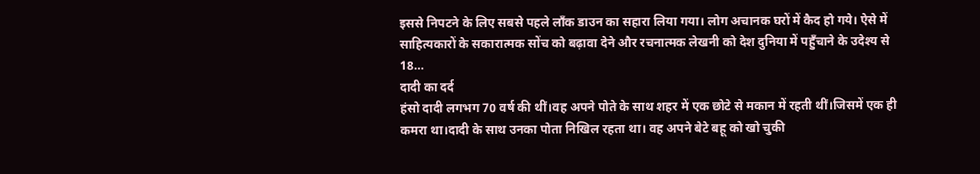इससे निपटने के लिए सबसे पहले लाँक डाउन का सहारा लिया गया। लोग अचानक घरों में कैद हो गये। ऐसे में साहित्यकारों के सकारात्मक सोंच को बढ़ावा देने और रचनात्मक लेखनी को देश दुनिया में पहुँचाने के उदेश्य से 18…
दादी का दर्द
हंसो दादी लगभग 70 वर्ष की थीं।वह अपने पोते के साथ शहर में एक छोटे से मकान में रहती थीं।जिसमें एक ही कमरा था।दादी के साथ उनका पोता निखिल रहता था। वह अपने बेटे बहू को खो चुकी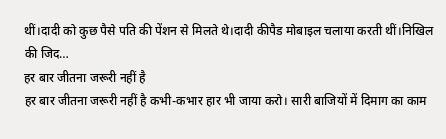थीं।दादी को कुछ पैसे पति की पेंशन से मिलते थे।दादी कीपैड मोबाइल चलाया करती थीं।निखिल की जिद…
हर बार जीतना जरूरी नहीं है
हर बार जीतना जरूरी नहीं है कभी-कभार हार भी जाया करो। सारी बाजियों में दिमाग का काम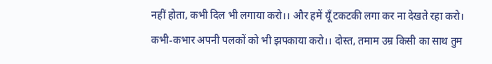नहीं होता, कभी दिल भी लगाया करो।। और हमें यूँ टकटकी लगा कर ना देखते रहा करो। कभी-कभार अपनी पलकों को भी झपकाया करो।। दोस्त, तमाम उम्र किसी का साथ तुम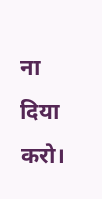ना दिया करो।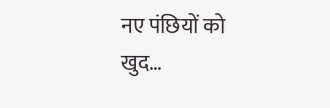नए पंछियों को खुद…